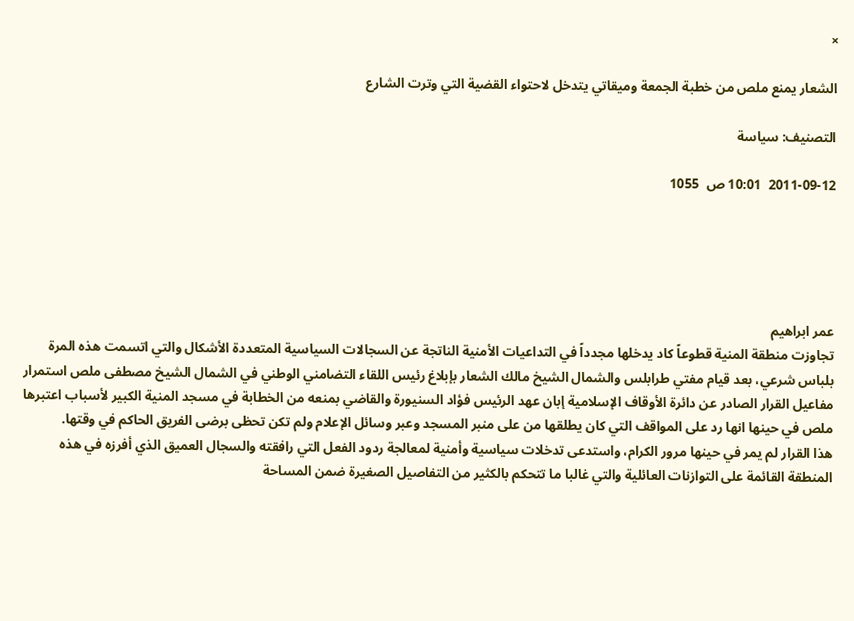×

الشعار يمنع ملص من خطبة الجمعة وميقاتي يتدخل لاحتواء القضية التي وترت الشارع

التصنيف: سياسة

2011-09-12  10:01 ص  1055





عمر ابراهيم
تجاوزت منطقة المنية قطوعاً كاد يدخلها مجدداً في التداعيات الأمنية الناتجة عن السجالات السياسية المتعددة الأشكال والتي اتسمت هذه المرة بلباس شرعي، بعد قيام مفتي طرابلس والشمال الشيخ مالك الشعار بإبلاغ رئيس اللقاء التضامني الوطني في الشمال الشيخ مصطفى ملص استمرار مفاعيل القرار الصادر عن دائرة الأوقاف الإسلامية إبان عهد الرئيس فؤاد السنيورة والقاضي بمنعه من الخطابة في مسجد المنية الكبير لأسباب اعتبرها ملص في حينها انها رد على المواقف التي كان يطلقها من على منبر المسجد وعبر وسائل الإعلام ولم تكن تحظى برضى الفريق الحاكم في وقتها.
هذا القرار لم يمر في حينها مرور الكرام، واستدعى تدخلات سياسية وأمنية لمعالجة ردود الفعل التي رافقته والسجال العميق الذي أفرزه في هذه المنطقة القائمة على التوازنات العائلية والتي غالبا ما تتحكم بالكثير من التفاصيل الصغيرة ضمن المساحة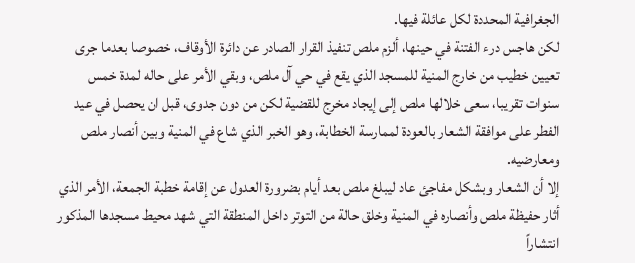الجغرافية المحددة لكل عائلة فيها.
لكن هاجس درء الفتنة في حينها، ألزم ملص تنفيذ القرار الصادر عن دائرة الأوقاف، خصوصا بعدما جرى تعيين خطيب من خارج المنية للمسجد الذي يقع في حي آل ملص، وبقي الأمر على حاله لمدة خمس سنوات تقريبا، سعى خلالها ملص إلى إيجاد مخرج للقضية لكن من دون جدوى، قبل ان يحصل في عيد الفطر على موافقة الشعار بالعودة لممارسة الخطابة، وهو الخبر الذي شاع في المنية وبين أنصار ملص ومعارضيه.
إلا أن الشعار وبشكل مفاجئ عاد ليبلغ ملص بعد أيام بضرورة العدول عن إقامة خطبة الجمعة، الأمر الذي أثار حفيظة ملص وأنصاره في المنية وخلق حالة من التوتر داخل المنطقة التي شهد محيط مسجدها المذكور انتشاراً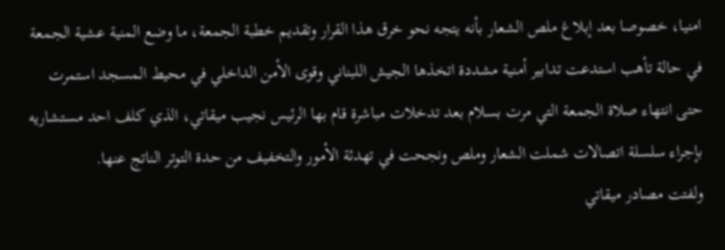امنيا، خصوصا بعد إبلاغ ملص الشعار بأنه يتجه نحو خرق هذا القرار وتقديم خطبة الجمعة، ما وضع المنية عشية الجمعة في حالة تأهب استدعت تدابير أمنية مشددة اتخذها الجيش اللبناني وقوى الأمن الداخلي في محيط المسجد استمرت حتى انتهاء صلاة الجمعة التي مرت بسلام بعد تدخلات مباشرة قام بها الرئيس نجيب ميقاتي، الذي كلف احد مستشاريه بإجراء سلسلة اتصالات شملت الشعار وملص ونجحت في تهدئة الأمور والتخفيف من حدة التوتر الناتج عنها.
ولفتت مصادر ميقاتي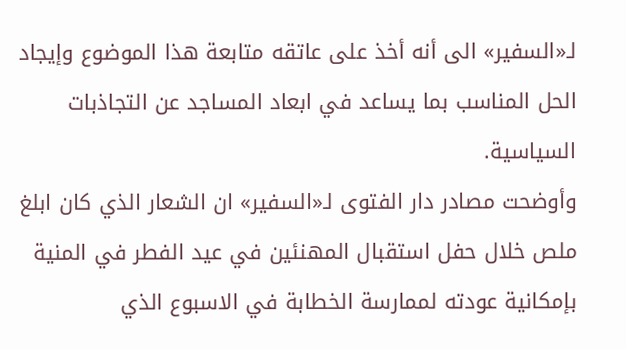لـ«السفير» الى أنه أخذ على عاتقه متابعة هذا الموضوع وإيجاد الحل المناسب بما يساعد في ابعاد المساجد عن التجاذبات السياسية.
وأوضحت مصادر دار الفتوى لـ«السفير» ان الشعار الذي كان ابلغ ملص خلال حفل استقبال المهنئين في عيد الفطر في المنية بإمكانية عودته لممارسة الخطابة في الاسبوع الذي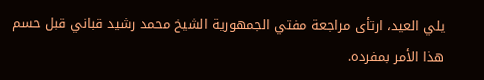يلي العيد، ارتأى مراجعة مفتي الجمهورية الشيخ محمد رشيد قباني قبل حسم هذا الأمر بمفرده.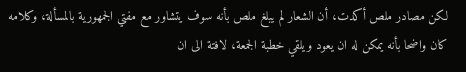لكن مصادر ملص أكدت، أن الشعار لم يبلغ ملص بأنه سوف يتشاور مع مفتي الجمهورية بالمسألة، وكلامه كان واضحا بأنه يمكن له ان يعود ويلقي خطبة الجمعة، لافتة الى ان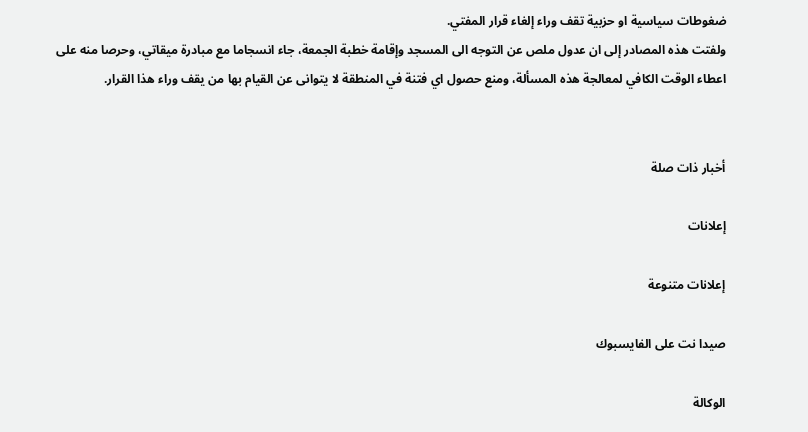ضغوطات سياسية او حزبية تقف وراء إلغاء قرار المفتي.
ولفتت هذه المصادر إلى ان عدول ملص عن التوجه الى المسجد وإقامة خطبة الجمعة، جاء انسجاما مع مبادرة ميقاتي، وحرصا منه على اعطاء الوقت الكافي لمعالجة هذه المسألة، ومنع حصول اي فتنة في المنطقة لا يتوانى عن القيام بها من يقف وراء هذا القرار.


أخبار ذات صلة

إعلانات

إعلانات متنوعة

صيدا نت على الفايسبوك

الوكالة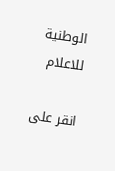الوطنية للاعلام

انقر على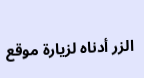الزر أدناه لزيارة موقع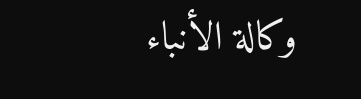وكالة الأنباء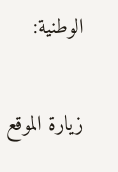الوطنية:

زيارة الموقع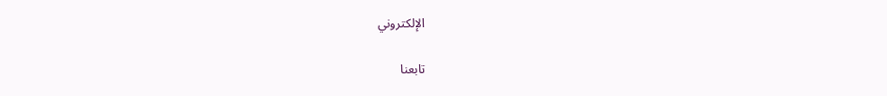الإلكتروني

تابعنا